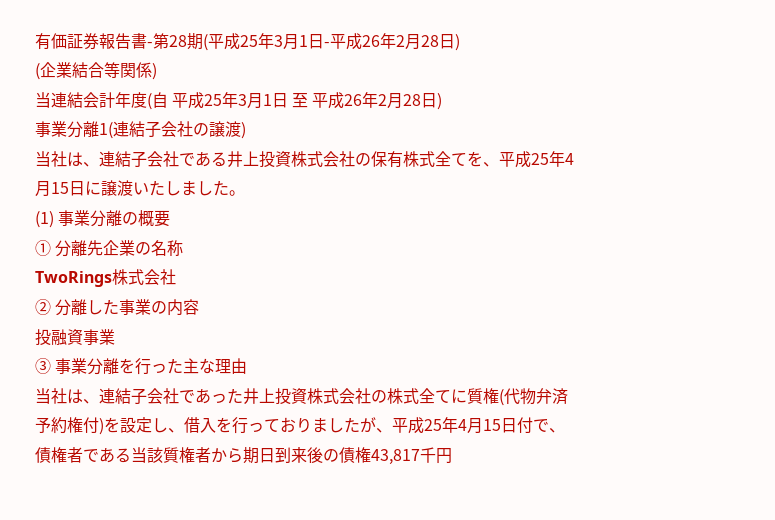有価証券報告書-第28期(平成25年3月1日-平成26年2月28日)
(企業結合等関係)
当連結会計年度(自 平成25年3月1日 至 平成26年2月28日)
事業分離1(連結子会社の譲渡)
当社は、連結子会社である井上投資株式会社の保有株式全てを、平成25年4月15日に譲渡いたしました。
(1) 事業分離の概要
① 分離先企業の名称
TwoRings株式会社
② 分離した事業の内容
投融資事業
③ 事業分離を行った主な理由
当社は、連結子会社であった井上投資株式会社の株式全てに質権(代物弁済予約権付)を設定し、借入を行っておりましたが、平成25年4月15日付で、債権者である当該質権者から期日到来後の債権43,817千円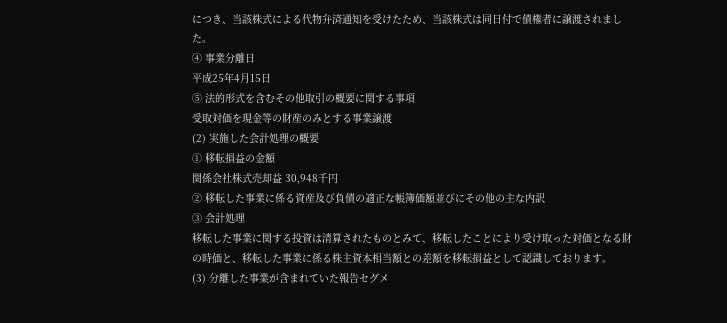につき、当該株式による代物弁済通知を受けたため、当該株式は同日付で債権者に譲渡されました。
④ 事業分離日
平成25年4月15日
⑤ 法的形式を含むその他取引の概要に関する事項
受取対価を現金等の財産のみとする事業譲渡
(2) 実施した会計処理の概要
① 移転損益の金額
関係会社株式売却益 30,948千円
② 移転した事業に係る資産及び負債の適正な帳簿価額並びにその他の主な内訳
③ 会計処理
移転した事業に関する投資は清算されたものとみて、移転したことにより受け取った対価となる財の時価と、移転した事業に係る株主資本相当額との差額を移転損益として認識しております。
(3) 分離した事業が含まれていた報告セグメ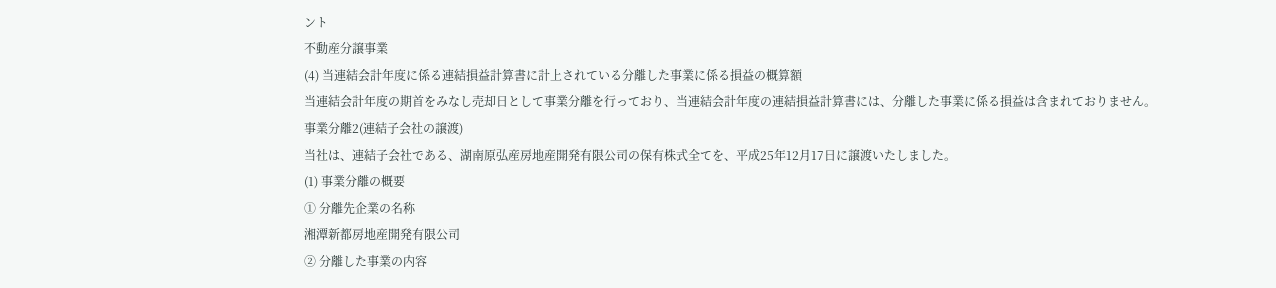ント
不動産分譲事業
(4) 当連結会計年度に係る連結損益計算書に計上されている分離した事業に係る損益の概算額
当連結会計年度の期首をみなし売却日として事業分離を行っており、当連結会計年度の連結損益計算書には、分離した事業に係る損益は含まれておりません。
事業分離2(連結子会社の譲渡)
当社は、連結子会社である、湖南原弘産房地産開発有限公司の保有株式全てを、平成25年12月17日に譲渡いたしました。
(1) 事業分離の概要
① 分離先企業の名称
湘潭新都房地産開発有限公司
② 分離した事業の内容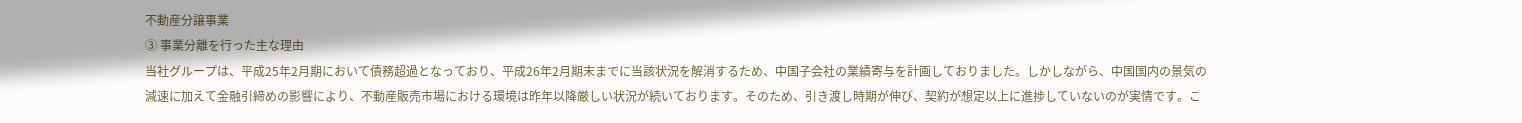不動産分譲事業
③ 事業分離を行った主な理由
当社グループは、平成25年2月期において債務超過となっており、平成26年2月期末までに当該状況を解消するため、中国子会社の業績寄与を計画しておりました。しかしながら、中国国内の景気の減速に加えて金融引締めの影響により、不動産販売市場における環境は昨年以降厳しい状況が続いております。そのため、引き渡し時期が伸び、契約が想定以上に進捗していないのが実情です。こ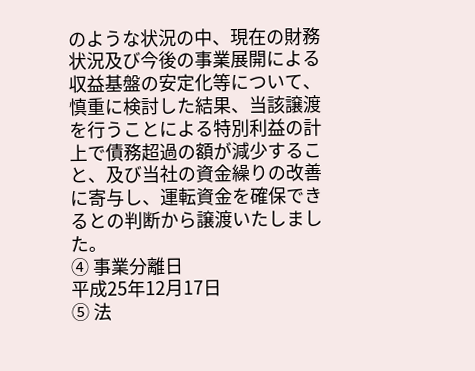のような状況の中、現在の財務状況及び今後の事業展開による収益基盤の安定化等について、慎重に検討した結果、当該譲渡を行うことによる特別利益の計上で債務超過の額が減少すること、及び当社の資金繰りの改善に寄与し、運転資金を確保できるとの判断から譲渡いたしました。
④ 事業分離日
平成25年12月17日
⑤ 法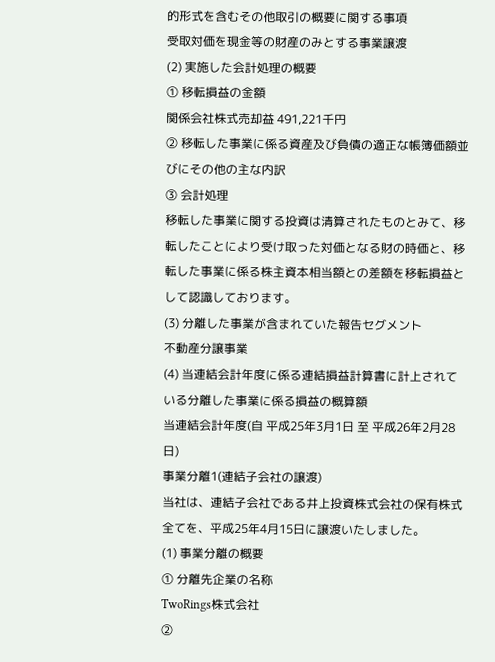的形式を含むその他取引の概要に関する事項
受取対価を現金等の財産のみとする事業譲渡
(2) 実施した会計処理の概要
① 移転損益の金額
関係会社株式売却益 491,221千円
② 移転した事業に係る資産及び負債の適正な帳簿価額並びにその他の主な内訳
③ 会計処理
移転した事業に関する投資は清算されたものとみて、移転したことにより受け取った対価となる財の時価と、移転した事業に係る株主資本相当額との差額を移転損益として認識しております。
(3) 分離した事業が含まれていた報告セグメント
不動産分譲事業
(4) 当連結会計年度に係る連結損益計算書に計上されている分離した事業に係る損益の概算額
当連結会計年度(自 平成25年3月1日 至 平成26年2月28日)
事業分離1(連結子会社の譲渡)
当社は、連結子会社である井上投資株式会社の保有株式全てを、平成25年4月15日に譲渡いたしました。
(1) 事業分離の概要
① 分離先企業の名称
TwoRings株式会社
②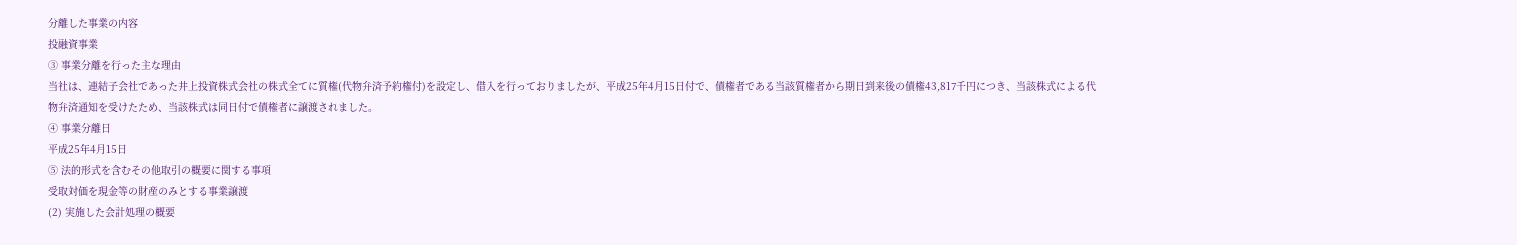分離した事業の内容
投融資事業
③ 事業分離を行った主な理由
当社は、連結子会社であった井上投資株式会社の株式全てに質権(代物弁済予約権付)を設定し、借入を行っておりましたが、平成25年4月15日付で、債権者である当該質権者から期日到来後の債権43,817千円につき、当該株式による代物弁済通知を受けたため、当該株式は同日付で債権者に譲渡されました。
④ 事業分離日
平成25年4月15日
⑤ 法的形式を含むその他取引の概要に関する事項
受取対価を現金等の財産のみとする事業譲渡
(2) 実施した会計処理の概要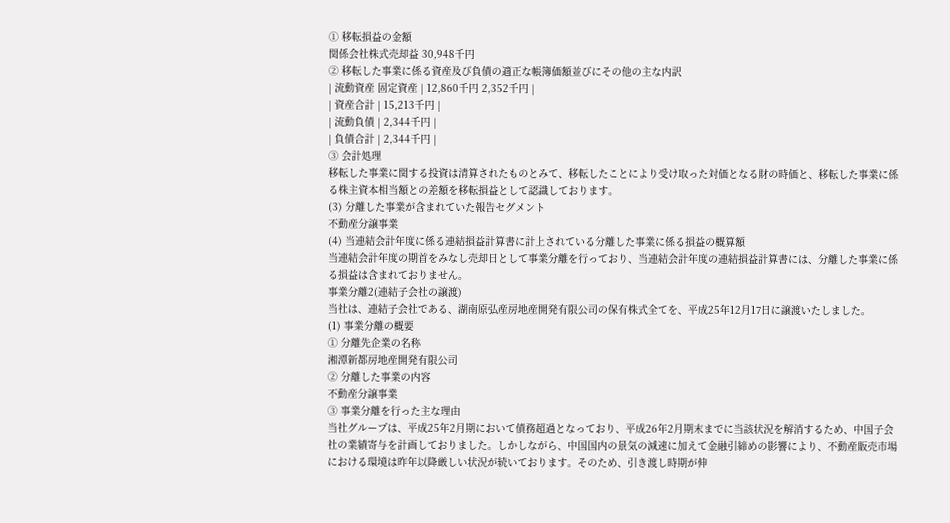① 移転損益の金額
関係会社株式売却益 30,948千円
② 移転した事業に係る資産及び負債の適正な帳簿価額並びにその他の主な内訳
| 流動資産 固定資産 | 12,860千円 2,352千円 |
| 資産合計 | 15,213千円 |
| 流動負債 | 2,344千円 |
| 負債合計 | 2,344千円 |
③ 会計処理
移転した事業に関する投資は清算されたものとみて、移転したことにより受け取った対価となる財の時価と、移転した事業に係る株主資本相当額との差額を移転損益として認識しております。
(3) 分離した事業が含まれていた報告セグメント
不動産分譲事業
(4) 当連結会計年度に係る連結損益計算書に計上されている分離した事業に係る損益の概算額
当連結会計年度の期首をみなし売却日として事業分離を行っており、当連結会計年度の連結損益計算書には、分離した事業に係る損益は含まれておりません。
事業分離2(連結子会社の譲渡)
当社は、連結子会社である、湖南原弘産房地産開発有限公司の保有株式全てを、平成25年12月17日に譲渡いたしました。
(1) 事業分離の概要
① 分離先企業の名称
湘潭新都房地産開発有限公司
② 分離した事業の内容
不動産分譲事業
③ 事業分離を行った主な理由
当社グループは、平成25年2月期において債務超過となっており、平成26年2月期末までに当該状況を解消するため、中国子会社の業績寄与を計画しておりました。しかしながら、中国国内の景気の減速に加えて金融引締めの影響により、不動産販売市場における環境は昨年以降厳しい状況が続いております。そのため、引き渡し時期が伸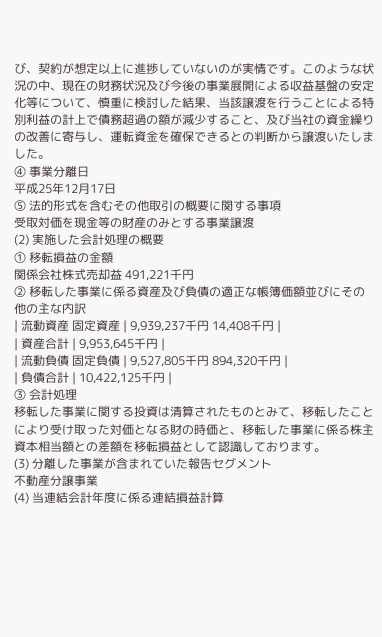び、契約が想定以上に進捗していないのが実情です。このような状況の中、現在の財務状況及び今後の事業展開による収益基盤の安定化等について、慎重に検討した結果、当該譲渡を行うことによる特別利益の計上で債務超過の額が減少すること、及び当社の資金繰りの改善に寄与し、運転資金を確保できるとの判断から譲渡いたしました。
④ 事業分離日
平成25年12月17日
⑤ 法的形式を含むその他取引の概要に関する事項
受取対価を現金等の財産のみとする事業譲渡
(2) 実施した会計処理の概要
① 移転損益の金額
関係会社株式売却益 491,221千円
② 移転した事業に係る資産及び負債の適正な帳簿価額並びにその他の主な内訳
| 流動資産 固定資産 | 9,939,237千円 14,408千円 |
| 資産合計 | 9,953,645千円 |
| 流動負債 固定負債 | 9,527,805千円 894,320千円 |
| 負債合計 | 10,422,125千円 |
③ 会計処理
移転した事業に関する投資は清算されたものとみて、移転したことにより受け取った対価となる財の時価と、移転した事業に係る株主資本相当額との差額を移転損益として認識しております。
(3) 分離した事業が含まれていた報告セグメント
不動産分譲事業
(4) 当連結会計年度に係る連結損益計算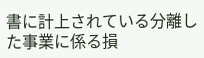書に計上されている分離した事業に係る損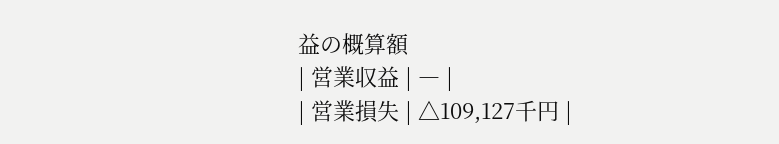益の概算額
| 営業収益 | ― |
| 営業損失 | △109,127千円 |